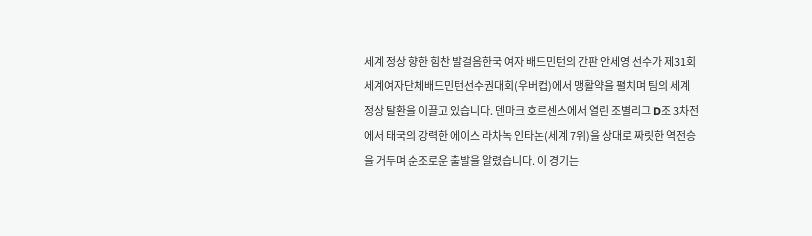세계 정상 향한 힘찬 발걸음한국 여자 배드민턴의 간판 안세영 선수가 제31회 세계여자단체배드민턴선수권대회(우버컵)에서 맹활약을 펼치며 팀의 세계 정상 탈환을 이끌고 있습니다. 덴마크 호르센스에서 열린 조별리그 D조 3차전에서 태국의 강력한 에이스 라차녹 인타논(세계 7위)을 상대로 짜릿한 역전승을 거두며 순조로운 출발을 알렸습니다. 이 경기는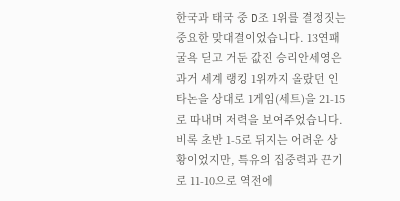한국과 태국 중 D조 1위를 결정짓는 중요한 맞대결이었습니다. 13연패 굴욕 딛고 거둔 값진 승리안세영은 과거 세계 랭킹 1위까지 올랐던 인타논을 상대로 1게임(세트)을 21-15로 따내며 저력을 보여주었습니다. 비록 초반 1-5로 뒤지는 어려운 상황이었지만, 특유의 집중력과 끈기로 11-10으로 역전에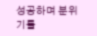성공하며 분위기를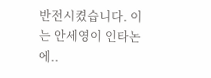반전시켰습니다. 이는 안세영이 인타논에..